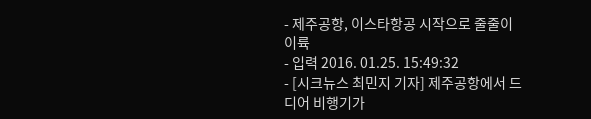- 제주공항, 이스타항공 시작으로 줄줄이 이륙
- 입력 2016. 01.25. 15:49:32
- [시크뉴스 최민지 기자] 제주공항에서 드디어 비행기가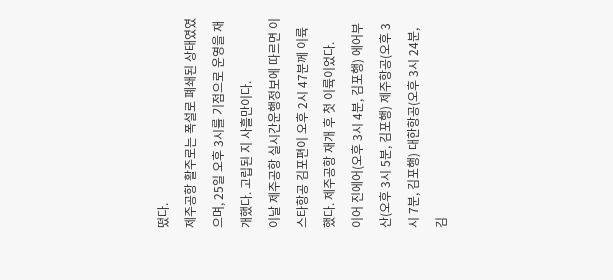떴다.
제주공항 활주로는 폭설로 폐쇄된 상태였였으며, 25일 오후 3시를 기점으로 운영을 재개했다. 고립된 지 사흘만이다.
이날 제주공항 실시간운행정보에 따르면 이스타항공 김포편이 오후 2시 47분께 이륙했다. 제주공항 재개 후 첫 이륙이었다.
이어 진에어(오후 3시 4분, 김포행) 에어부산(오후 3시 5분, 김포행) 제주항공(오후 3시 7분, 김포행) 대한항공(오후 3시 24분, 김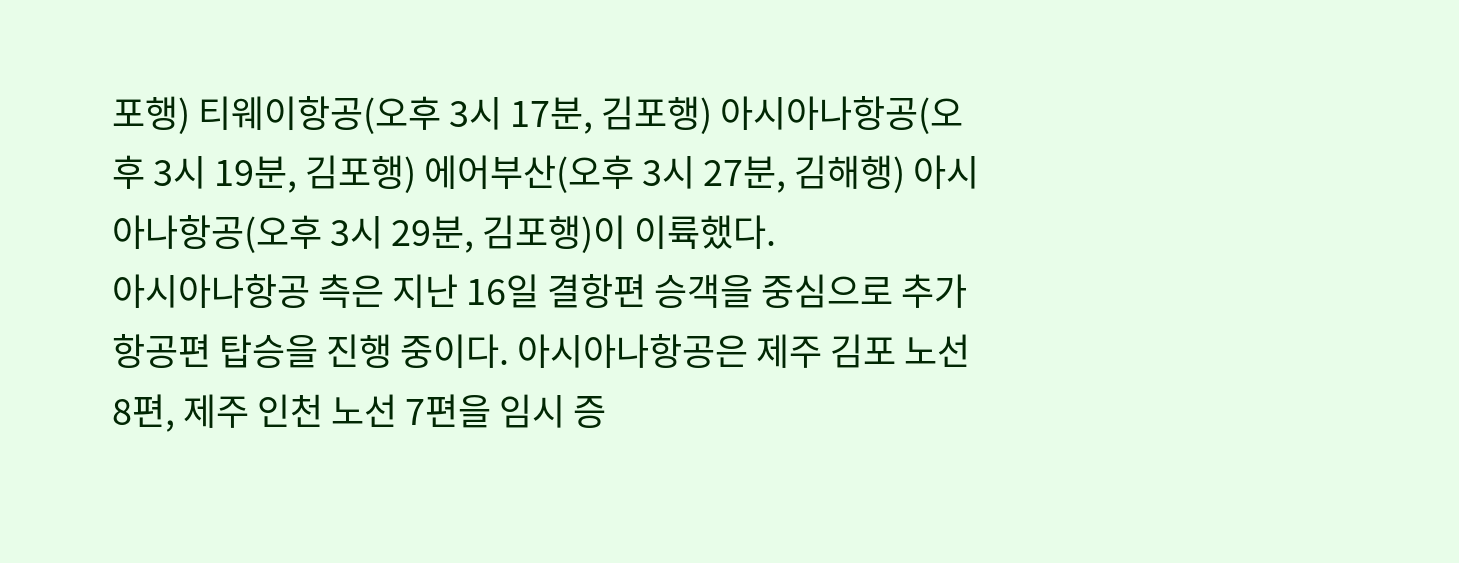포행) 티웨이항공(오후 3시 17분, 김포행) 아시아나항공(오후 3시 19분, 김포행) 에어부산(오후 3시 27분, 김해행) 아시아나항공(오후 3시 29분, 김포행)이 이륙했다.
아시아나항공 측은 지난 16일 결항편 승객을 중심으로 추가 항공편 탑승을 진행 중이다. 아시아나항공은 제주 김포 노선 8편, 제주 인천 노선 7편을 임시 증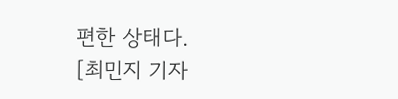편한 상태다.
[최민지 기자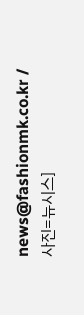news@fashionmk.co.kr / 사진=뉴시스]